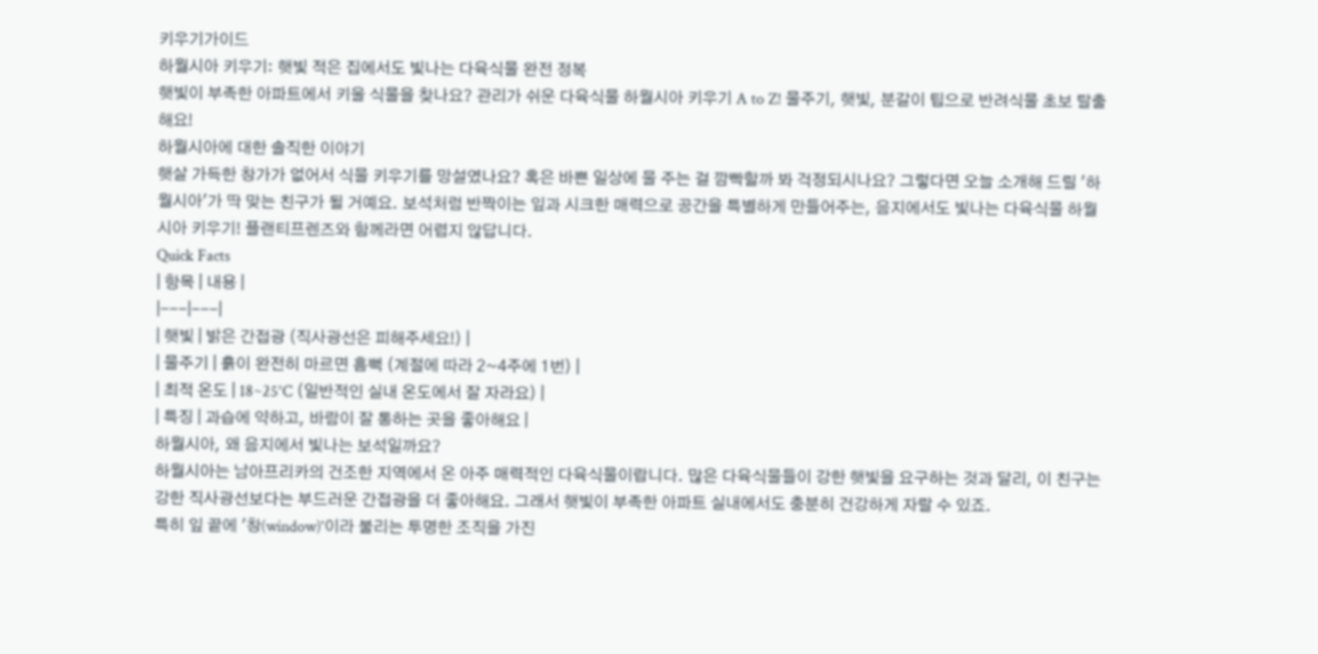키우기가이드
하월시아 키우기: 햇빛 적은 집에서도 빛나는 다육식물 완전 정복
햇빛이 부족한 아파트에서 키울 식물을 찾나요? 관리가 쉬운 다육식물 하월시아 키우기 A to Z! 물주기, 햇빛, 분갈이 팁으로 반려식물 초보 탈출해요!
하월시아에 대한 솔직한 이야기
햇살 가득한 창가가 없어서 식물 키우기를 망설였나요? 혹은 바쁜 일상에 물 주는 걸 깜빡할까 봐 걱정되시나요? 그렇다면 오늘 소개해 드릴 '하월시아'가 딱 맞는 친구가 될 거예요. 보석처럼 반짝이는 잎과 시크한 매력으로 공간을 특별하게 만들어주는, 음지에서도 빛나는 다육식물 하월시아 키우기! 플랜티프렌즈와 함께라면 어렵지 않답니다.
Quick Facts
| 항목 | 내용 |
|---|---|
| 햇빛 | 밝은 간접광 (직사광선은 피해주세요!) |
| 물주기 | 흙이 완전히 마르면 흠뻑 (계절에 따라 2~4주에 1번) |
| 최적 온도 | 18~25°C (일반적인 실내 온도에서 잘 자라요) |
| 특징 | 과습에 약하고, 바람이 잘 통하는 곳을 좋아해요 |
하월시아, 왜 음지에서 빛나는 보석일까요?
하월시아는 남아프리카의 건조한 지역에서 온 아주 매력적인 다육식물이랍니다. 많은 다육식물들이 강한 햇빛을 요구하는 것과 달리, 이 친구는 강한 직사광선보다는 부드러운 간접광을 더 좋아해요. 그래서 햇빛이 부족한 아파트 실내에서도 충분히 건강하게 자랄 수 있죠.
특히 잎 끝에 '창(window)'이라 불리는 투명한 조직을 가진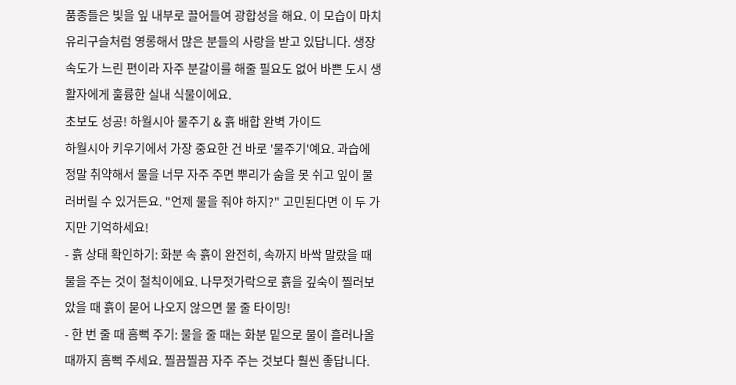품종들은 빛을 잎 내부로 끌어들여 광합성을 해요. 이 모습이 마치 유리구슬처럼 영롱해서 많은 분들의 사랑을 받고 있답니다. 생장 속도가 느린 편이라 자주 분갈이를 해줄 필요도 없어 바쁜 도시 생활자에게 훌륭한 실내 식물이에요.
초보도 성공! 하월시아 물주기 & 흙 배합 완벽 가이드
하월시아 키우기에서 가장 중요한 건 바로 '물주기'예요. 과습에 정말 취약해서 물을 너무 자주 주면 뿌리가 숨을 못 쉬고 잎이 물러버릴 수 있거든요. "언제 물을 줘야 하지?" 고민된다면 이 두 가지만 기억하세요!
- 흙 상태 확인하기: 화분 속 흙이 완전히, 속까지 바싹 말랐을 때 물을 주는 것이 철칙이에요. 나무젓가락으로 흙을 깊숙이 찔러보았을 때 흙이 묻어 나오지 않으면 물 줄 타이밍!
- 한 번 줄 때 흠뻑 주기: 물을 줄 때는 화분 밑으로 물이 흘러나올 때까지 흠뻑 주세요. 찔끔찔끔 자주 주는 것보다 훨씬 좋답니다.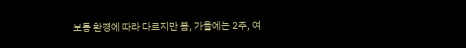보통 환경에 따라 다르지만 봄, 가을에는 2주, 여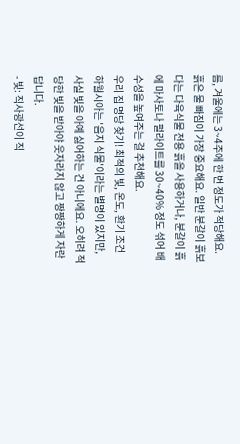름, 겨울에는 3~4주에 한 번 정도가 적당해요.
흙은 물 빠짐이 가장 중요해요. 일반 분갈이 흙보다는 다육식물 전용 흙을 사용하거나, 분갈이 흙에 마사토나 펄라이트를 30~40% 정도 섞어 배수성을 높여주는 걸 추천해요.
우리 집 명당 찾기! 최적의 빛, 온도, 환기 조건
하월시아는 '음지 식물'이라는 별명이 있지만, 사실 빛을 아예 싫어하는 건 아니에요. 오히려 적당한 빛을 받아야 웃자라지 않고 짱짱하게 자란답니다.
- 빛: 직사광선이 직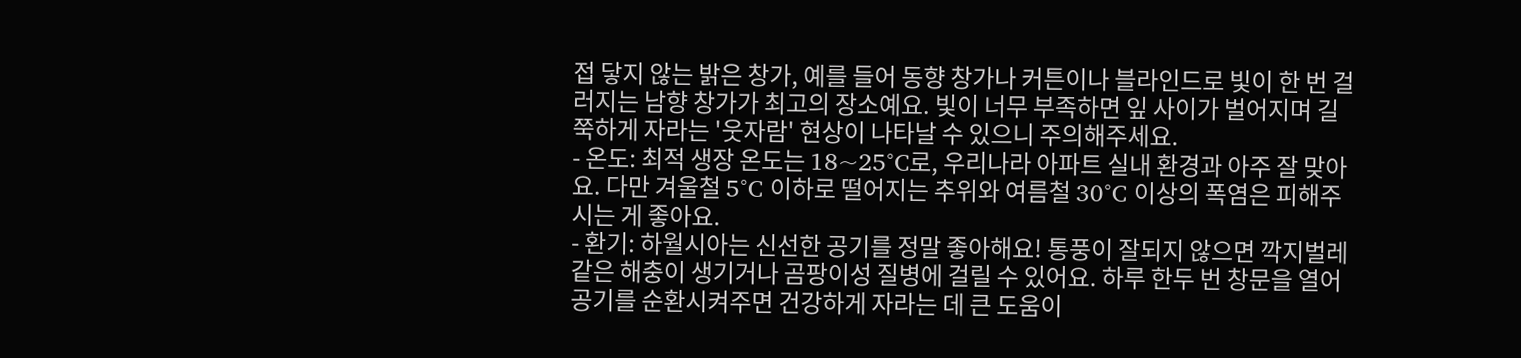접 닿지 않는 밝은 창가, 예를 들어 동향 창가나 커튼이나 블라인드로 빛이 한 번 걸러지는 남향 창가가 최고의 장소예요. 빛이 너무 부족하면 잎 사이가 벌어지며 길쭉하게 자라는 '웃자람' 현상이 나타날 수 있으니 주의해주세요.
- 온도: 최적 생장 온도는 18~25°C로, 우리나라 아파트 실내 환경과 아주 잘 맞아요. 다만 겨울철 5°C 이하로 떨어지는 추위와 여름철 30°C 이상의 폭염은 피해주시는 게 좋아요.
- 환기: 하월시아는 신선한 공기를 정말 좋아해요! 통풍이 잘되지 않으면 깍지벌레 같은 해충이 생기거나 곰팡이성 질병에 걸릴 수 있어요. 하루 한두 번 창문을 열어 공기를 순환시켜주면 건강하게 자라는 데 큰 도움이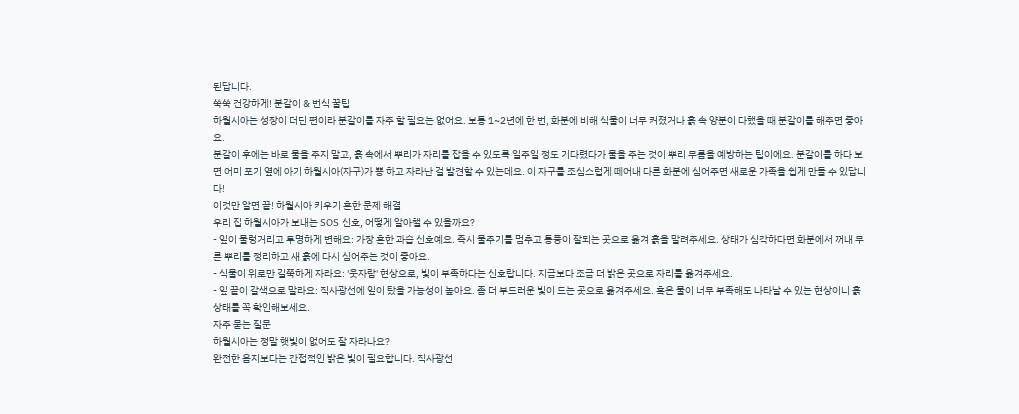된답니다.
쑥쑥 건강하게! 분갈이 & 번식 꿀팁
하월시아는 성장이 더딘 편이라 분갈이를 자주 할 필요는 없어요. 보통 1~2년에 한 번, 화분에 비해 식물이 너무 커졌거나 흙 속 양분이 다했을 때 분갈이를 해주면 좋아요.
분갈이 후에는 바로 물을 주지 말고, 흙 속에서 뿌리가 자리를 잡을 수 있도록 일주일 정도 기다렸다가 물을 주는 것이 뿌리 무름을 예방하는 팁이에요. 분갈이를 하다 보면 어미 포기 옆에 아기 하월시아(자구)가 뿅 하고 자라난 걸 발견할 수 있는데요. 이 자구를 조심스럽게 떼어내 다른 화분에 심어주면 새로운 가족을 쉽게 만들 수 있답니다!
이것만 알면 끝! 하월시아 키우기 흔한 문제 해결
우리 집 하월시아가 보내는 SOS 신호, 어떻게 알아챌 수 있을까요?
- 잎이 물렁거리고 투명하게 변해요: 가장 흔한 과습 신호예요. 즉시 물주기를 멈추고 통풍이 잘되는 곳으로 옮겨 흙을 말려주세요. 상태가 심각하다면 화분에서 꺼내 무른 뿌리를 정리하고 새 흙에 다시 심어주는 것이 좋아요.
- 식물이 위로만 길쭉하게 자라요: '웃자람' 현상으로, 빛이 부족하다는 신호랍니다. 지금보다 조금 더 밝은 곳으로 자리를 옮겨주세요.
- 잎 끝이 갈색으로 말라요: 직사광선에 잎이 탔을 가능성이 높아요. 좀 더 부드러운 빛이 드는 곳으로 옮겨주세요. 혹은 물이 너무 부족해도 나타날 수 있는 현상이니 흙 상태를 꼭 확인해보세요.
자주 묻는 질문
하월시아는 정말 햇빛이 없어도 잘 자라나요?
완전한 음지보다는 간접적인 밝은 빛이 필요합니다. 직사광선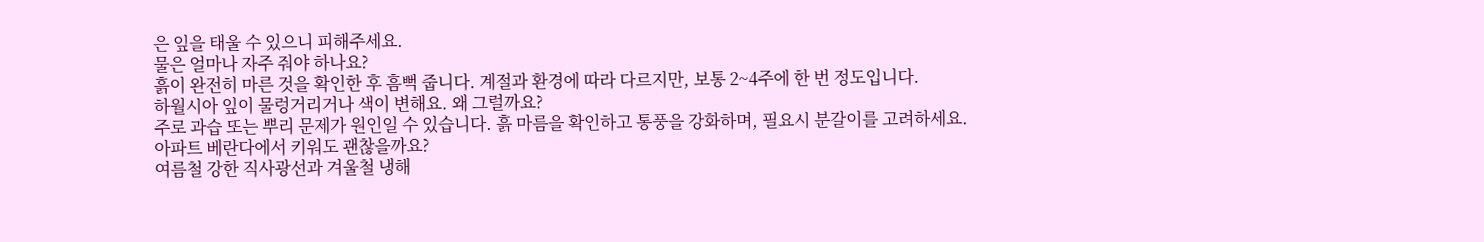은 잎을 태울 수 있으니 피해주세요.
물은 얼마나 자주 줘야 하나요?
흙이 완전히 마른 것을 확인한 후 흠뻑 줍니다. 계절과 환경에 따라 다르지만, 보통 2~4주에 한 번 정도입니다.
하월시아 잎이 물렁거리거나 색이 변해요. 왜 그럴까요?
주로 과습 또는 뿌리 문제가 원인일 수 있습니다. 흙 마름을 확인하고 통풍을 강화하며, 필요시 분갈이를 고려하세요.
아파트 베란다에서 키워도 괜찮을까요?
여름철 강한 직사광선과 겨울철 냉해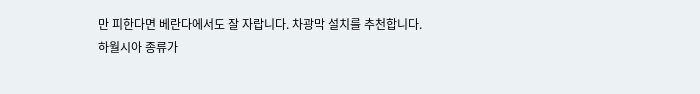만 피한다면 베란다에서도 잘 자랍니다. 차광막 설치를 추천합니다.
하월시아 종류가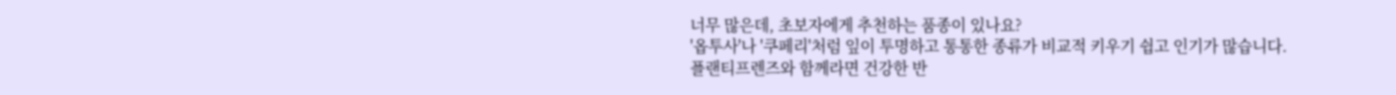너무 많은데, 초보자에게 추천하는 품종이 있나요?
'옵투사'나 '쿠페리'처럼 잎이 투명하고 통통한 종류가 비교적 키우기 쉽고 인기가 많습니다.
플랜티프렌즈와 함께라면 건강한 반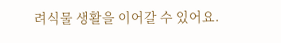려식물 생활을 이어갈 수 있어요.